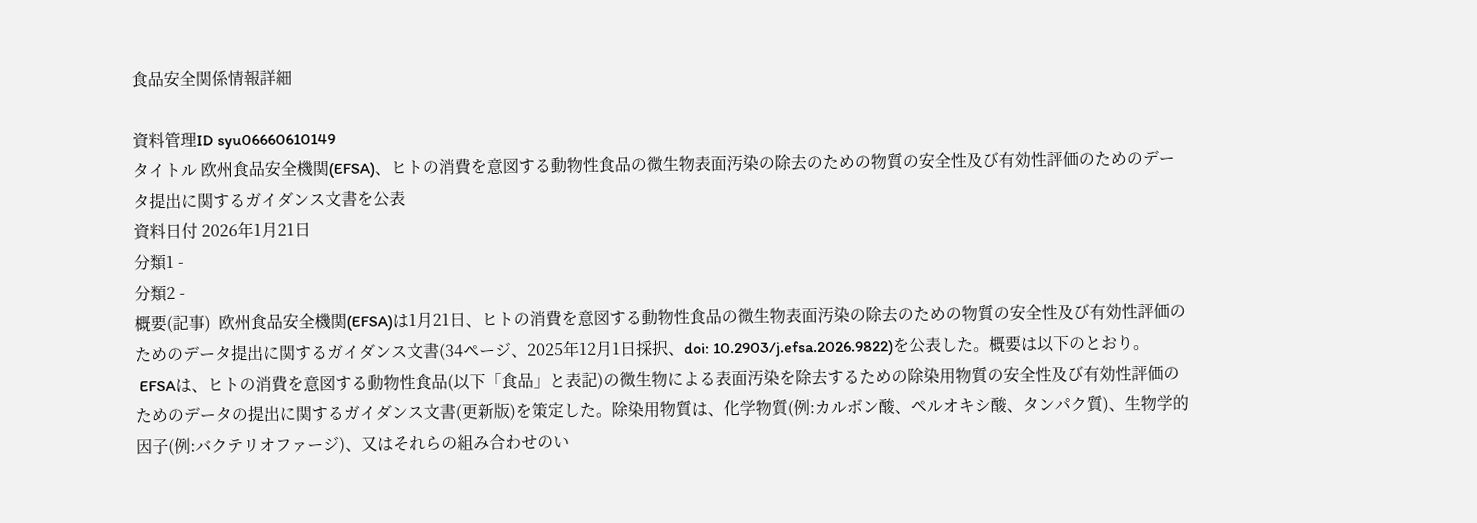食品安全関係情報詳細

資料管理ID syu06660610149
タイトル 欧州食品安全機関(EFSA)、ヒトの消費を意図する動物性食品の微生物表面汚染の除去のための物質の安全性及び有効性評価のためのデータ提出に関するガイダンス文書を公表
資料日付 2026年1月21日
分類1 -
分類2 -
概要(記事)  欧州食品安全機関(EFSA)は1月21日、ヒトの消費を意図する動物性食品の微生物表面汚染の除去のための物質の安全性及び有効性評価のためのデータ提出に関するガイダンス文書(34ページ、2025年12月1日採択、doi: 10.2903/j.efsa.2026.9822)を公表した。概要は以下のとおり。
 EFSAは、ヒトの消費を意図する動物性食品(以下「食品」と表記)の微生物による表面汚染を除去するための除染用物質の安全性及び有効性評価のためのデータの提出に関するガイダンス文書(更新版)を策定した。除染用物質は、化学物質(例:カルボン酸、ペルオキシ酸、タンパク質)、生物学的因子(例:バクテリオファージ)、又はそれらの組み合わせのい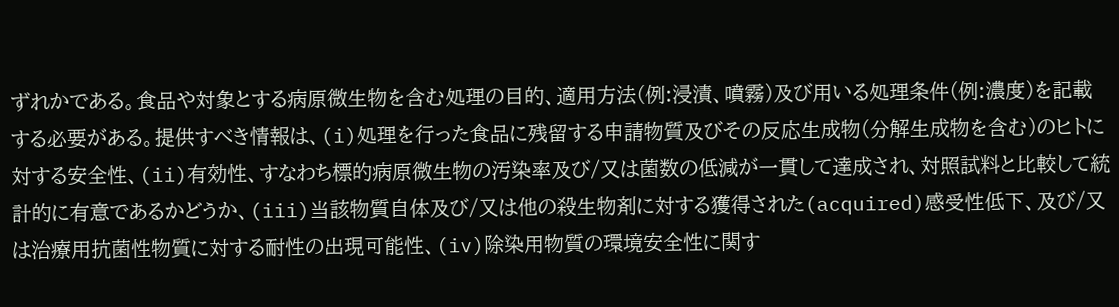ずれかである。食品や対象とする病原微生物を含む処理の目的、適用方法(例:浸漬、噴霧)及び用いる処理条件(例:濃度)を記載する必要がある。提供すべき情報は、(i)処理を行った食品に残留する申請物質及びその反応生成物(分解生成物を含む)のヒトに対する安全性、(ii)有効性、すなわち標的病原微生物の汚染率及び/又は菌数の低減が一貫して達成され、対照試料と比較して統計的に有意であるかどうか、(iii)当該物質自体及び/又は他の殺生物剤に対する獲得された(acquired)感受性低下、及び/又は治療用抗菌性物質に対する耐性の出現可能性、(iv)除染用物質の環境安全性に関す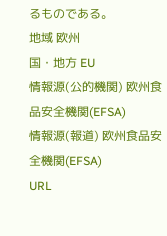るものである。
地域 欧州
国・地方 EU
情報源(公的機関) 欧州食品安全機関(EFSA)
情報源(報道) 欧州食品安全機関(EFSA)
URL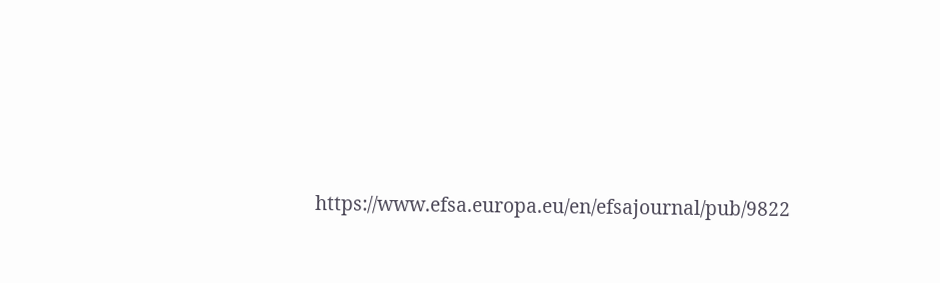https://www.efsa.europa.eu/en/efsajournal/pub/9822